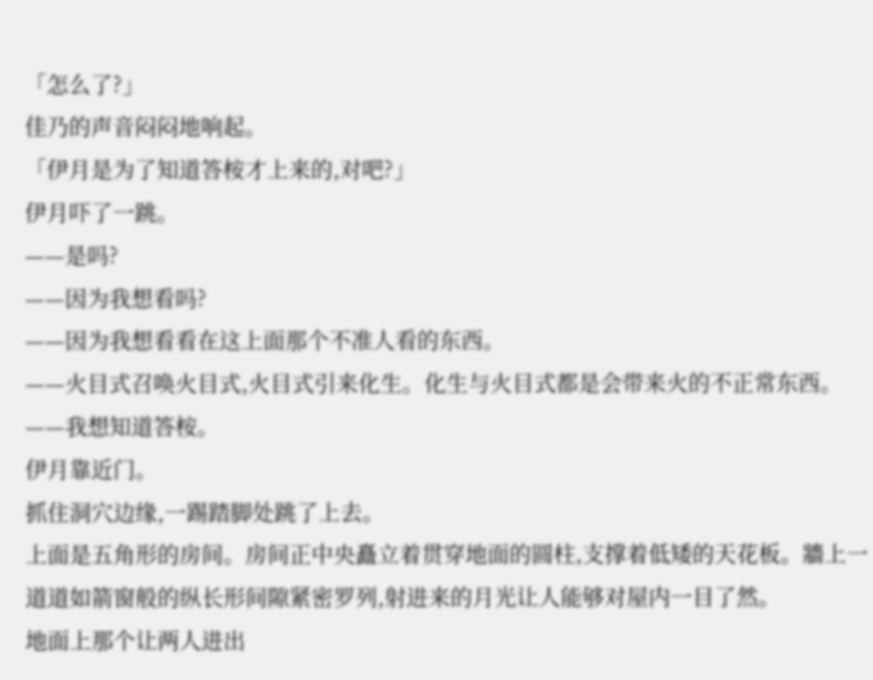「怎么了?」
佳乃的声音闷闷地响起。
「伊月是为了知道答桉才上来的,对吧?」
伊月吓了一跳。
——是吗?
——因为我想看吗?
——因为我想看看在这上面那个不准人看的东西。
——火目式召唤火目式,火目式引来化生。化生与火目式都是会带来火的不正常东西。
——我想知道答桉。
伊月靠近门。
抓住洞穴边缘,一踢踏脚处跳了上去。
上面是五角形的房间。房间正中央矗立着贯穿地面的圆柱,支撑着低矮的天花板。牆上一道道如箭窗般的纵长形间隙紧密罗列,射进来的月光让人能够对屋内一目了然。
地面上那个让两人进出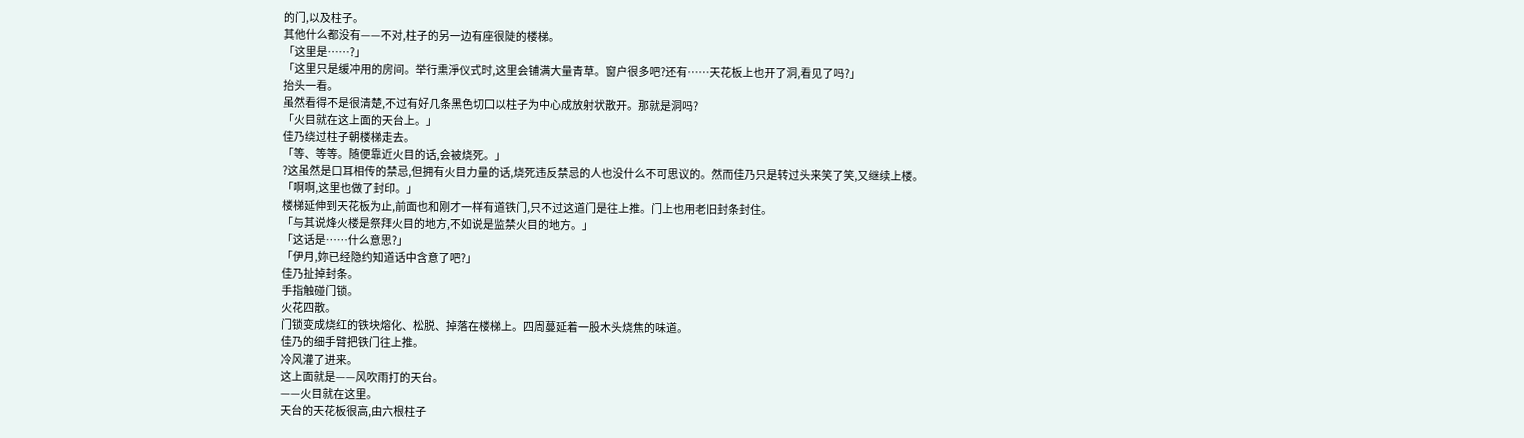的门,以及柱子。
其他什么都没有——不对,柱子的另一边有座很陡的楼梯。
「这里是……?」
「这里只是缓冲用的房间。举行熏淨仪式时,这里会铺满大量青草。窗户很多吧?还有……天花板上也开了洞,看见了吗?」
抬头一看。
虽然看得不是很清楚,不过有好几条黑色切囗以柱子为中心成放射状散开。那就是洞吗?
「火目就在这上面的天台上。」
佳乃绕过柱子朝楼梯走去。
「等、等等。随便靠近火目的话,会被烧死。」
?这虽然是口耳相传的禁忌,但拥有火目力量的话,烧死违反禁忌的人也没什么不可思议的。然而佳乃只是转过头来笑了笑,又继续上楼。
「啊啊,这里也做了封印。」
楼梯延伸到天花板为止,前面也和刚才一样有道铁门,只不过这道门是往上推。门上也用老旧封条封住。
「与其说烽火楼是祭拜火目的地方,不如说是监禁火目的地方。」
「这话是……什么意思?」
「伊月,妳已经隐约知道话中含意了吧?」
佳乃扯掉封条。
手指触碰门锁。
火花四散。
门锁变成烧红的铁块熔化、松脱、掉落在楼梯上。四周蔓延着一股木头烧焦的味道。
佳乃的细手臂把铁门往上推。
冷风灌了进来。
这上面就是——风吹雨打的天台。
——火目就在这里。
天台的天花板很高,由六根柱子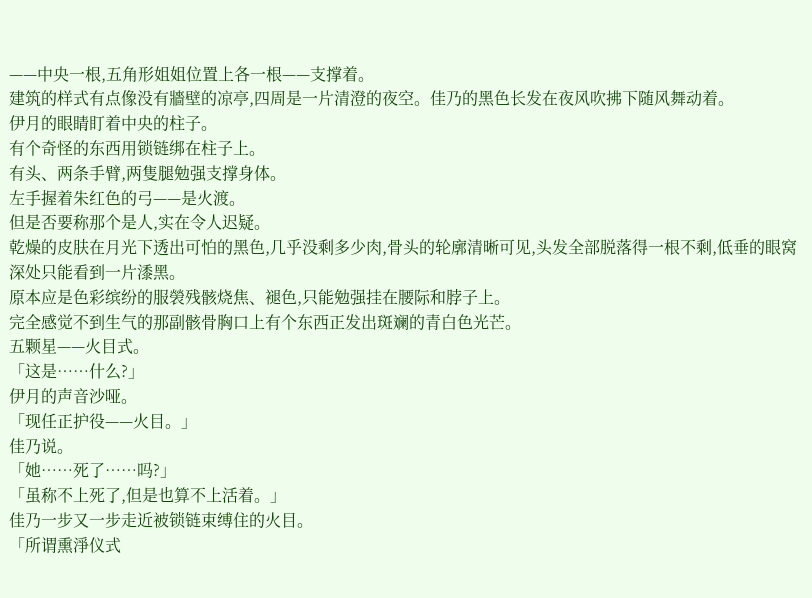——中央一根,五角形姐姐位置上各一根——支撑着。
建筑的样式有点像没有牆壁的凉亭,四周是一片清澄的夜空。佳乃的黑色长发在夜风吹拂下随风舞动着。
伊月的眼睛盯着中央的柱子。
有个奇怪的东西用锁链绑在柱子上。
有头、两条手臂,两隻腿勉强支撑身体。
左手握着朱红色的弓——是火渡。
但是否要称那个是人,实在令人迟疑。
乾燥的皮肤在月光下透出可怕的黑色,几乎没剩多少肉,骨头的轮廓清晰可见,头发全部脱落得一根不剩,低垂的眼窝深处只能看到一片潻黑。
原本应是色彩缤纷的服褮残骸烧焦、褪色,只能勉强挂在腰际和脖子上。
完全感觉不到生气的那副骸骨胸口上有个东西正发出斑斓的青白色光芒。
五颗星——火目式。
「这是……什么?」
伊月的声音沙哑。
「现任正护役——火目。」
佳乃说。
「她……死了……吗?」
「虽称不上死了,但是也算不上活着。」
佳乃一步又一步走近被锁链束缚住的火目。
「所谓熏淨仪式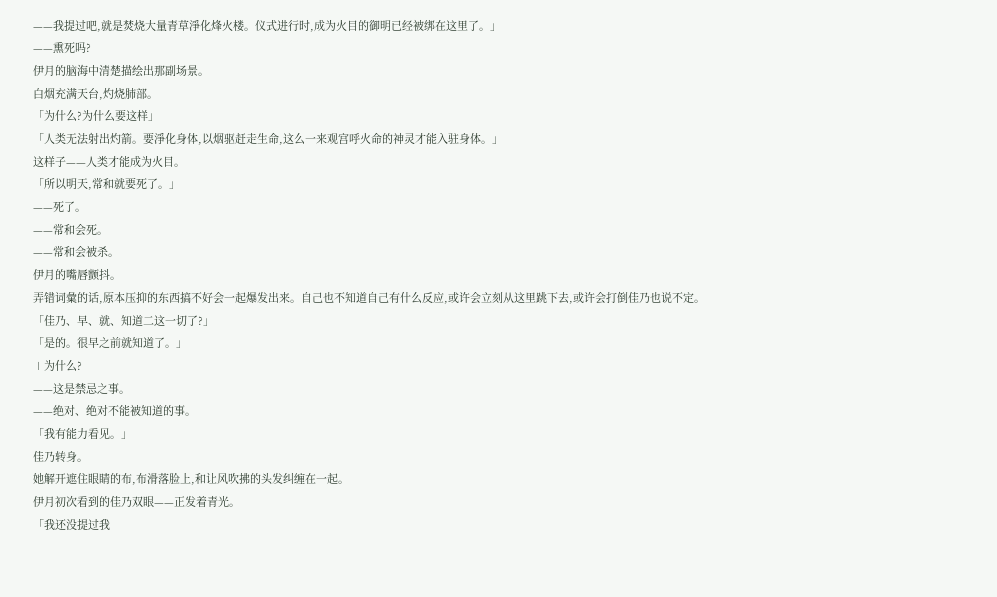——我提过吧,就是焚烧大量青草淨化烽火楼。仪式进行时,成为火目的御明已经被绑在这里了。」
——熏死吗?
伊月的脑海中清楚描绘出那副场景。
白烟充满天台,灼烧肺部。
「为什么?为什么要这样」
「人类无法射出灼箭。要淨化身体,以烟驱赶走生命,这么一来观宫呼火命的神灵才能入驻身体。」
这样子——人类才能成为火目。
「所以明天,常和就要死了。」
——死了。
——常和会死。
——常和会被杀。
伊月的嘴唇颤抖。
弄错词彙的话,原本压抑的东西搞不好会一起爆发出来。自己也不知道自己有什么反应,或许会立刻从这里跳下去,或许会打倒佳乃也说不定。
「佳乃、早、就、知道二这一切了?」
「是的。很早之前就知道了。」
∣为什么?
——这是禁忌之事。
——绝对、绝对不能被知道的事。
「我有能力看见。」
佳乃转身。
她解开遮住眼睛的布,布滑落脸上,和让风吹拂的头发纠缠在一起。
伊月初次看到的佳乃双眼——正发着青光。
「我还没提过我